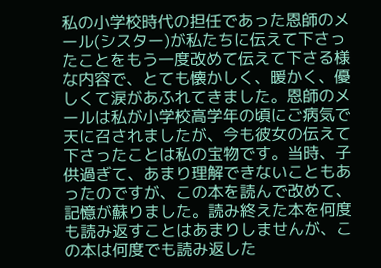私の小学校時代の担任であった恩師のメール(シスター)が私たちに伝えて下さったことをもう一度改めて伝えて下さる様な内容で、とても懐かしく、暖かく、優しくて涙があふれてきました。恩師のメールは私が小学校高学年の頃にご病気で天に召されましたが、今も彼女の伝えて下さったことは私の宝物です。当時、子供過ぎて、あまり理解できないこともあったのですが、この本を読んで改めて、記憶が蘇りました。読み終えた本を何度も読み返すことはあまりしませんが、この本は何度でも読み返した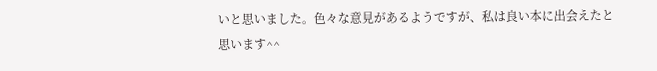いと思いました。色々な意見があるようですが、私は良い本に出会えたと思います^^